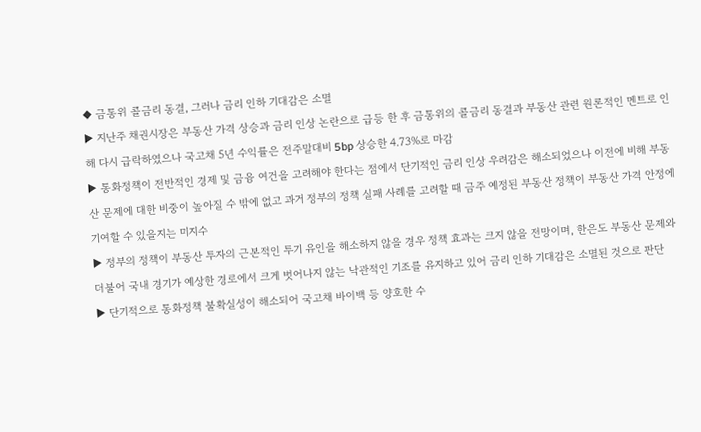◆ 금통위 콜금리 동결, 그러나 금리 인하 기대감은 소멸
▶ 지난주 채권시장은 부동산 가격 상승과 금리 인상 논란으로 급등 한 후 금통위의 콜금리 동결과 부동산 관련 원론적인 멘트로 인해 다시 급락하였으나 국고채 5년 수익률은 전주말대비 5bp 상승한 4.73%로 마감
▶ 통화정책이 전반적인 경제 및 금융 여건을 고려해야 한다는 점에서 단기적인 금리 인상 우려감은 해소되었으나 이전에 비해 부동산 문제에 대한 비중이 높아질 수 밖에 없고 과거 정부의 정책 실패 사례를 고려할 때 금주 예정된 부동산 정책이 부동산 가격 안정에 기여할 수 있을지는 미지수
▶ 정부의 정책이 부동산 투자의 근본적인 투기 유인을 해소하지 않을 경우 정책 효과는 크지 않을 전망이며, 한은도 부동산 문제와 더불어 국내 경기가 예상한 경로에서 크게 벗어나지 않는 낙관적인 기조를 유지하고 있어 금리 인하 기대감은 소멸된 것으로 판단
▶ 단기적으로 통화정책 불확실성이 해소되어 국고채 바이백 등 양호한 수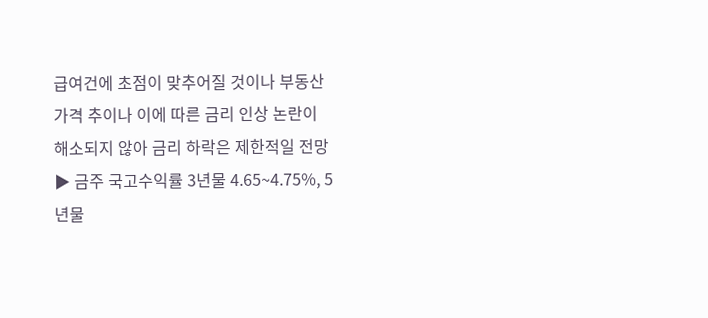급여건에 초점이 맞추어질 것이나 부동산 가격 추이나 이에 따른 금리 인상 논란이 해소되지 않아 금리 하락은 제한적일 전망
▶ 금주 국고수익률 3년물 4.65~4.75%, 5년물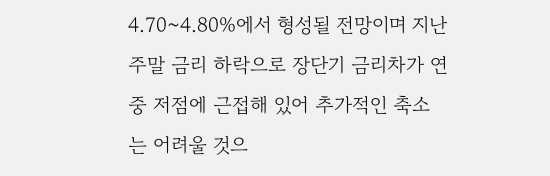4.70~4.80%에서 형성될 전망이며 지난주말 금리 하락으로 장단기 금리차가 연중 저점에 근접해 있어 추가적인 축소는 어려울 것으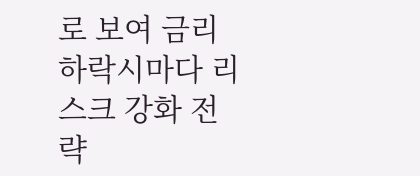로 보여 금리 하락시마다 리스크 강화 전략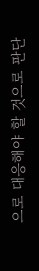으로 대응해야 할 것으로 판단